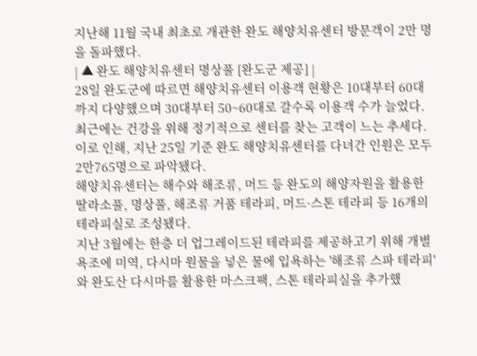지난해 11월 국내 최초로 개관한 완도 해양치유센터 방문객이 2만 명을 돌파했다.
| ▲ 완도 해양치유센터 명상풀 [완도군 제공] |
28일 완도군에 따르면 해양치유센터 이용객 현황은 10대부터 60대까지 다양했으며 30대부터 50~60대로 갈수록 이용객 수가 늘었다. 최근에는 건강을 위해 정기적으로 센터를 찾는 고객이 느는 추세다.
이로 인해, 지난 25일 기준 완도 해양치유센터를 다녀간 인원은 모두 2만765명으로 파악됐다.
해양치유센터는 해수와 해조류, 머드 등 완도의 해양자원을 활용한 딸라소풀, 명상풀, 해조류 거품 테라피, 머드·스톤 테라피 등 16개의 테라피실로 조성됐다.
지난 3월에는 한층 더 업그레이드된 테라피를 제공하고기 위해 개별 욕조에 미역, 다시마 원물을 넣은 물에 입욕하는 '해조류 스파 테라피'와 완도산 다시마를 활용한 마스크팩, 스톤 테라피실을 추가했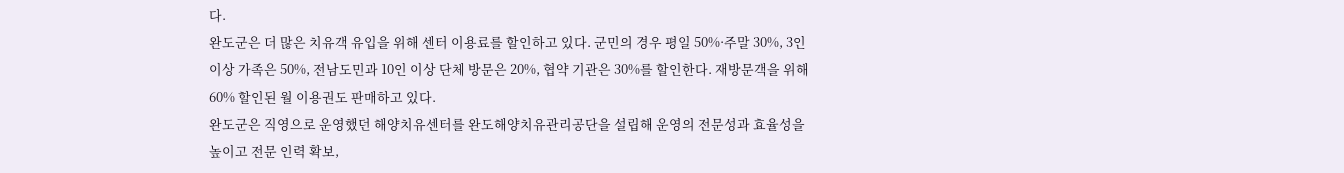다.
완도군은 더 많은 치유객 유입을 위해 센터 이용료를 할인하고 있다. 군민의 경우 평일 50%·주말 30%, 3인 이상 가족은 50%, 전남도민과 10인 이상 단체 방문은 20%, 협약 기관은 30%를 할인한다. 재방문객을 위해 60% 할인된 월 이용권도 판매하고 있다.
완도군은 직영으로 운영했던 해양치유센터를 완도해양치유관리공단을 설립해 운영의 전문성과 효율성을 높이고 전문 인력 확보,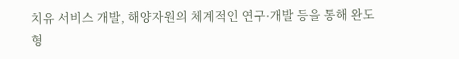치유 서비스 개발, 해양자원의 체계적인 연구·개발 등을 통해 완도형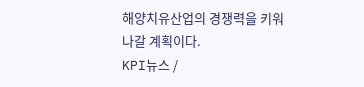해양치유산업의 경쟁력을 키워나갈 계획이다.
KPI뉴스 /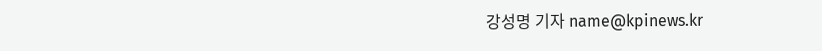강성명 기자 name@kpinews.kr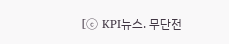[ⓒ KPI뉴스. 무단전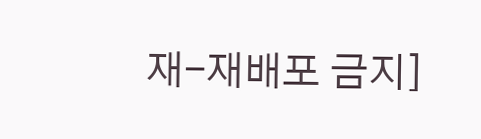재-재배포 금지]